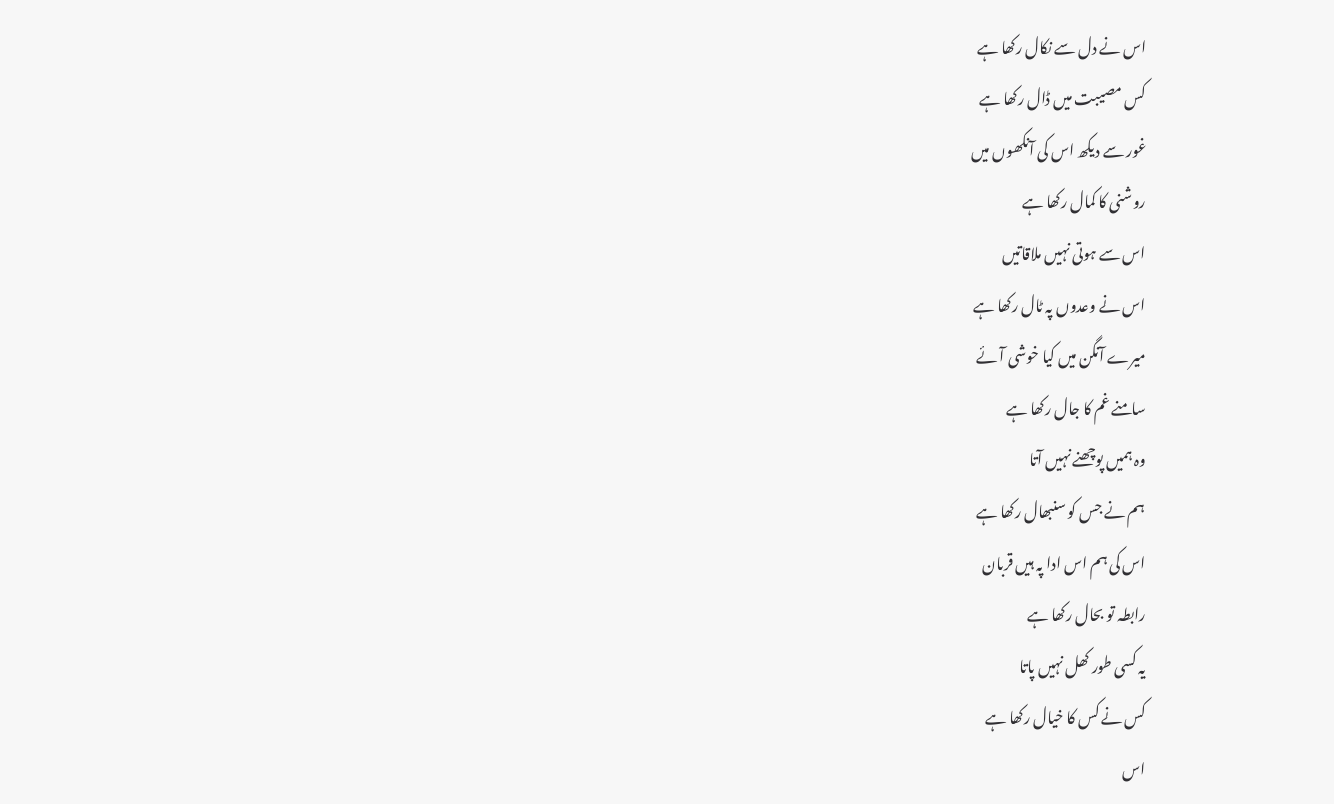اس نے دل سے نکال رکھا ہے
کس مصیبت میں ڈال رکھا ہے
غور سے دیکھ اس کی آنکھوں میں
روشنی کا کمال رکھا ہے
اس سے ہوتی نہیں ملاقاتیں
اس نے وعدوں پہ ٹال رکھا ہے
میرے آنگن میں کیا خوشی آئے
سامنے غم کا جال رکھا ہے
وہ ہمیں پوچھنے نہیں آتا
ہم نے جس کو سنبھال رکھا ہے
اس کی ہم اس ادا پہ ہیں قربان
رابطہ تو بحال رکھا ہے
یہ کسی طور کھل نہیں پاتا
کس نے کس کا خیال رکھا ہے
اس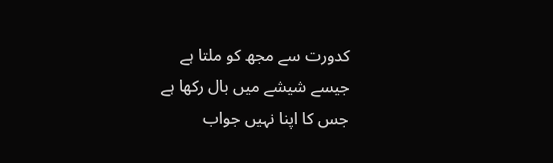کدورت سے مجھ کو ملتا ہے
جیسے شیشے میں بال رکھا ہے
جس کا اپنا نہیں جواب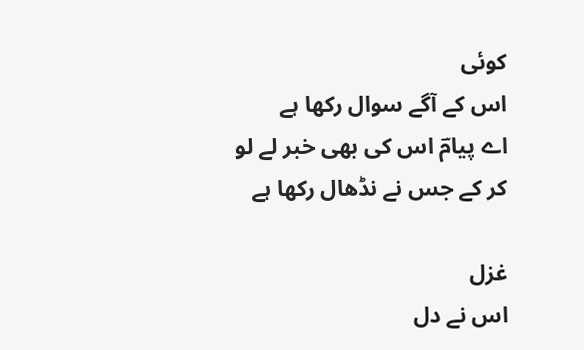کوئی
اس کے آگے سوال رکھا ہے
اے پیامؔ اس کی بھی خبر لے لو
کر کے جس نے نڈھال رکھا ہے

غزل
اس نے دل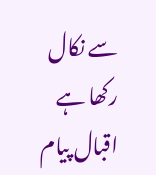سے نکال رکھا ہے
اقبال پیام